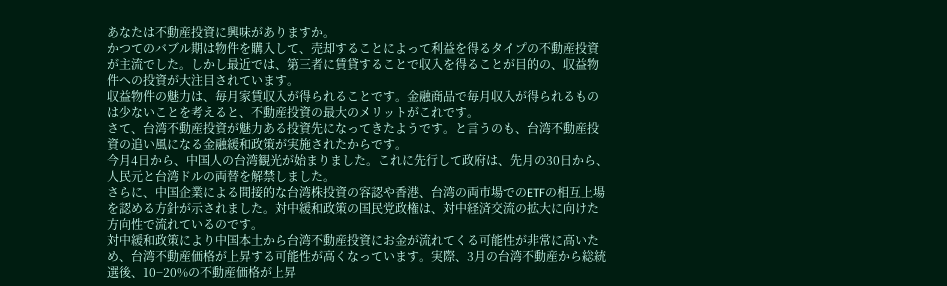あなたは不動産投資に興味がありますか。
かつてのバブル期は物件を購入して、売却することによって利益を得るタイプの不動産投資が主流でした。しかし最近では、第三者に賃貸することで収入を得ることが目的の、収益物件への投資が大注目されています。
収益物件の魅力は、毎月家賃収入が得られることです。金融商品で毎月収入が得られるものは少ないことを考えると、不動産投資の最大のメリットがこれです。
さて、台湾不動産投資が魅力ある投資先になってきたようです。と言うのも、台湾不動産投資の追い風になる金融緩和政策が実施されたからです。
今月4日から、中国人の台湾観光が始まりました。これに先行して政府は、先月の30日から、人民元と台湾ドルの両替を解禁しました。
さらに、中国企業による間接的な台湾株投資の容認や香港、台湾の両市場でのETFの相互上場を認める方針が示されました。対中緩和政策の国民党政権は、対中経済交流の拡大に向けた方向性で流れているのです。
対中緩和政策により中国本土から台湾不動産投資にお金が流れてくる可能性が非常に高いため、台湾不動産価格が上昇する可能性が高くなっています。実際、3月の台湾不動産から総統選後、10−20%の不動産価格が上昇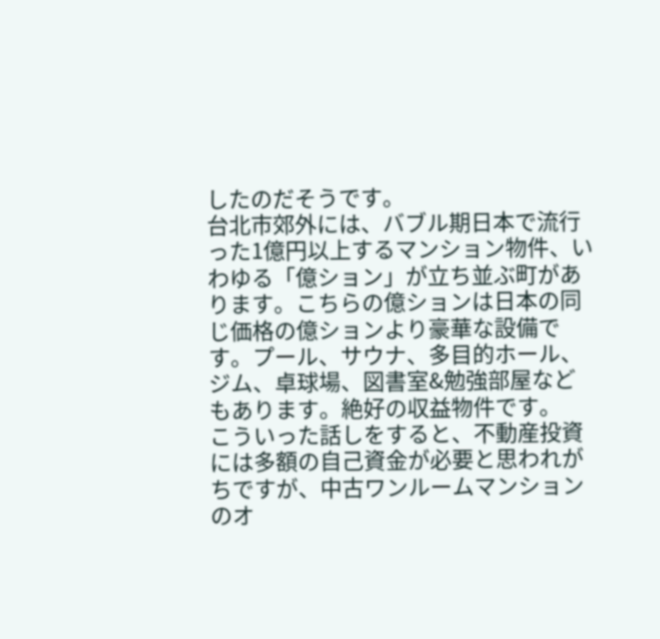したのだそうです。
台北市郊外には、バブル期日本で流行った1億円以上するマンション物件、いわゆる「億ション」が立ち並ぶ町があります。こちらの億ションは日本の同じ価格の億ションより豪華な設備です。プール、サウナ、多目的ホール、ジム、卓球場、図書室&勉強部屋などもあります。絶好の収益物件です。
こういった話しをすると、不動産投資には多額の自己資金が必要と思われがちですが、中古ワンルームマンションのオ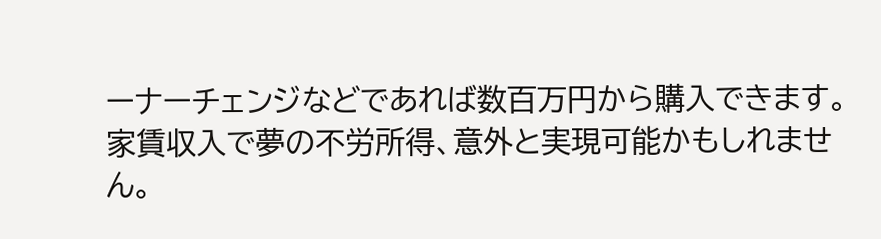ーナーチェンジなどであれば数百万円から購入できます。家賃収入で夢の不労所得、意外と実現可能かもしれません。